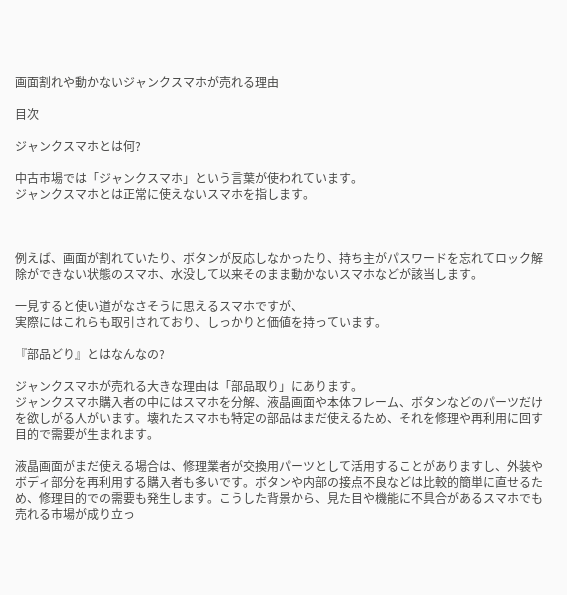画面割れや動かないジャンクスマホが売れる理由

目次

ジャンクスマホとは何?

中古市場では「ジャンクスマホ」という言葉が使われています。
ジャンクスマホとは正常に使えないスマホを指します。



例えば、画面が割れていたり、ボタンが反応しなかったり、持ち主がパスワードを忘れてロック解除ができない状態のスマホ、水没して以来そのまま動かないスマホなどが該当します。

一見すると使い道がなさそうに思えるスマホですが、
実際にはこれらも取引されており、しっかりと価値を持っています。

『部品どり』とはなんなの?

ジャンクスマホが売れる大きな理由は「部品取り」にあります。
ジャンクスマホ購入者の中にはスマホを分解、液晶画面や本体フレーム、ボタンなどのパーツだけを欲しがる人がいます。壊れたスマホも特定の部品はまだ使えるため、それを修理や再利用に回す目的で需要が生まれます。

液晶画面がまだ使える場合は、修理業者が交換用パーツとして活用することがありますし、外装やボディ部分を再利用する購入者も多いです。ボタンや内部の接点不良などは比較的簡単に直せるため、修理目的での需要も発生します。こうした背景から、見た目や機能に不具合があるスマホでも売れる市場が成り立っ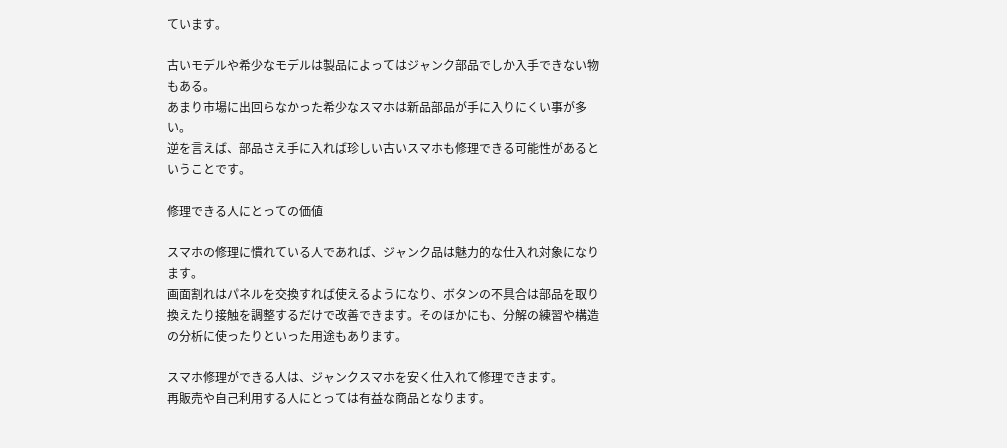ています。

古いモデルや希少なモデルは製品によってはジャンク部品でしか入手できない物もある。
あまり市場に出回らなかった希少なスマホは新品部品が手に入りにくい事が多い。
逆を言えば、部品さえ手に入れば珍しい古いスマホも修理できる可能性があるということです。

修理できる人にとっての価値

スマホの修理に慣れている人であれば、ジャンク品は魅力的な仕入れ対象になります。
画面割れはパネルを交換すれば使えるようになり、ボタンの不具合は部品を取り換えたり接触を調整するだけで改善できます。そのほかにも、分解の練習や構造の分析に使ったりといった用途もあります。

スマホ修理ができる人は、ジャンクスマホを安く仕入れて修理できます。
再販売や自己利用する人にとっては有益な商品となります。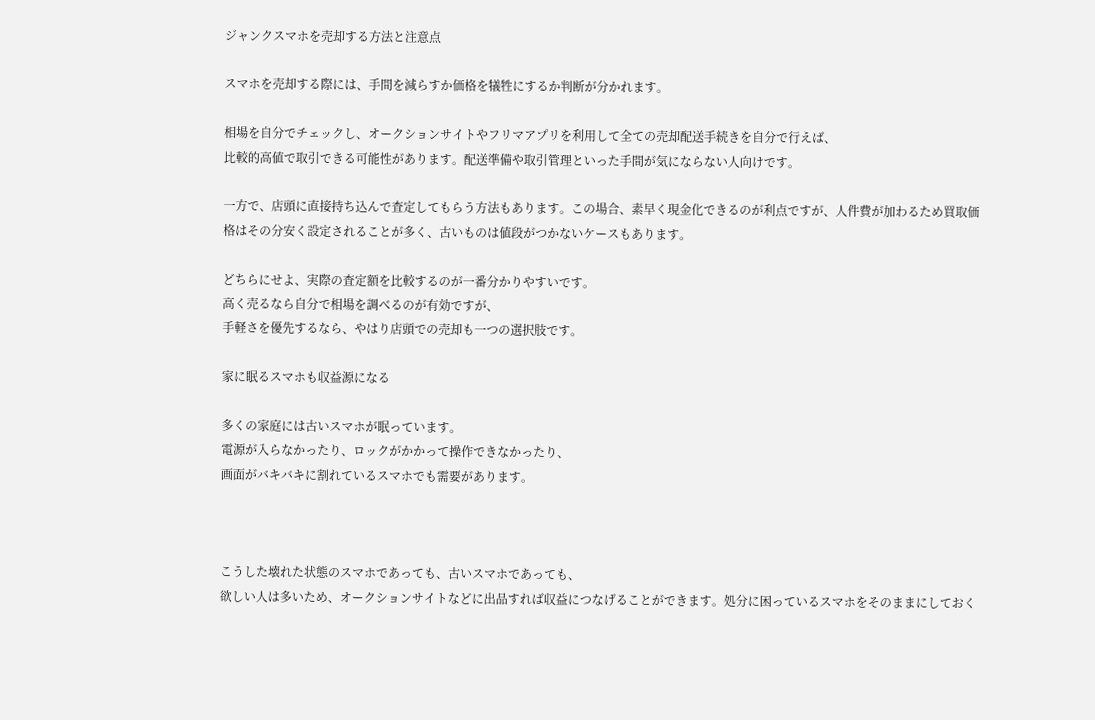ジャンクスマホを売却する方法と注意点

スマホを売却する際には、手間を減らすか価格を犠牲にするか判断が分かれます。

相場を自分でチェックし、オークションサイトやフリマアプリを利用して全ての売却配送手続きを自分で行えば、
比較的高値で取引できる可能性があります。配送準備や取引管理といった手間が気にならない人向けです。

一方で、店頭に直接持ち込んで査定してもらう方法もあります。この場合、素早く現金化できるのが利点ですが、人件費が加わるため買取価格はその分安く設定されることが多く、古いものは値段がつかないケースもあります。

どちらにせよ、実際の査定額を比較するのが一番分かりやすいです。
高く売るなら自分で相場を調べるのが有効ですが、
手軽さを優先するなら、やはり店頭での売却も一つの選択肢です。

家に眠るスマホも収益源になる

多くの家庭には古いスマホが眠っています。
電源が入らなかったり、ロックがかかって操作できなかったり、
画面がバキバキに割れているスマホでも需要があります。



こうした壊れた状態のスマホであっても、古いスマホであっても、
欲しい人は多いため、オークションサイトなどに出品すれば収益につなげることができます。処分に困っているスマホをそのままにしておく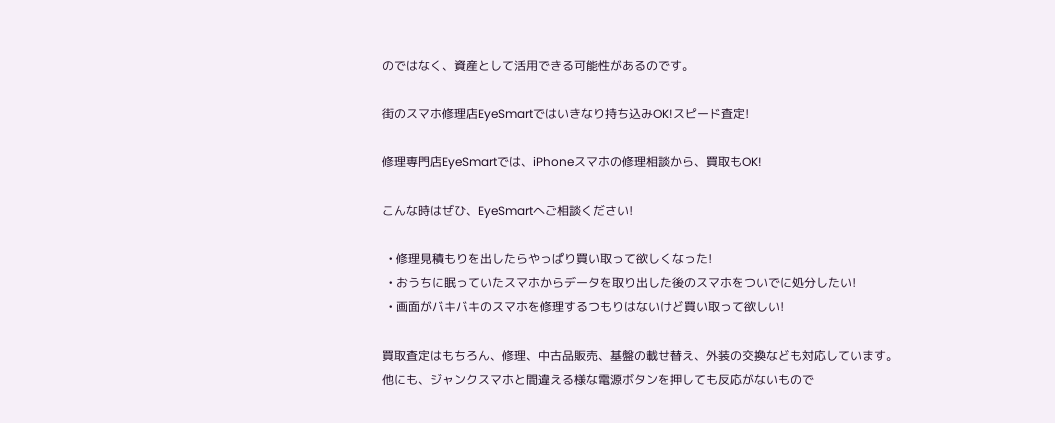のではなく、資産として活用できる可能性があるのです。

街のスマホ修理店EyeSmartではいきなり持ち込みOK!スピード査定!

修理専門店EyeSmartでは、iPhoneスマホの修理相談から、買取もOK!

こんな時はぜひ、EyeSmartへご相談ください!

  • 修理見積もりを出したらやっぱり買い取って欲しくなった!
  • おうちに眠っていたスマホからデータを取り出した後のスマホをついでに処分したい!
  • 画面がバキバキのスマホを修理するつもりはないけど買い取って欲しい!

買取査定はもちろん、修理、中古品販売、基盤の載せ替え、外装の交換なども対応しています。
他にも、ジャンクスマホと間違える様な電源ボタンを押しても反応がないもので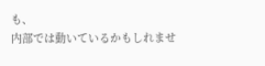も、
内部では動いているかもしれませ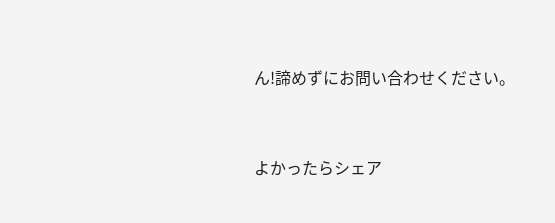ん!諦めずにお問い合わせください。


よかったらシェア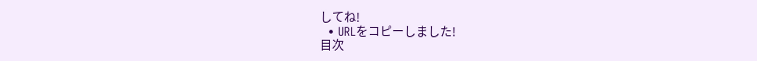してね!
  • URLをコピーしました!
目次